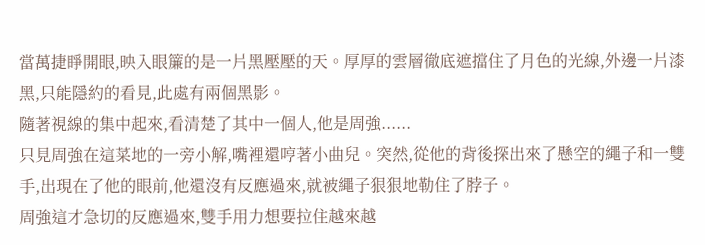當萬捷睜開眼,映入眼簾的是一片黑壓壓的天。厚厚的雲層徹底遮擋住了月色的光線,外邊一片漆黑,只能隱約的看見,此處有兩個黑影。
隨著視線的集中起來,看清楚了其中一個人,他是周強......
只見周強在這菜地的一旁小解,嘴裡還哼著小曲兒。突然,從他的背後探出來了懸空的繩子和一雙手,出現在了他的眼前,他還沒有反應過來,就被繩子狠狠地勒住了脖子。
周強這才急切的反應過來,雙手用力想要拉住越來越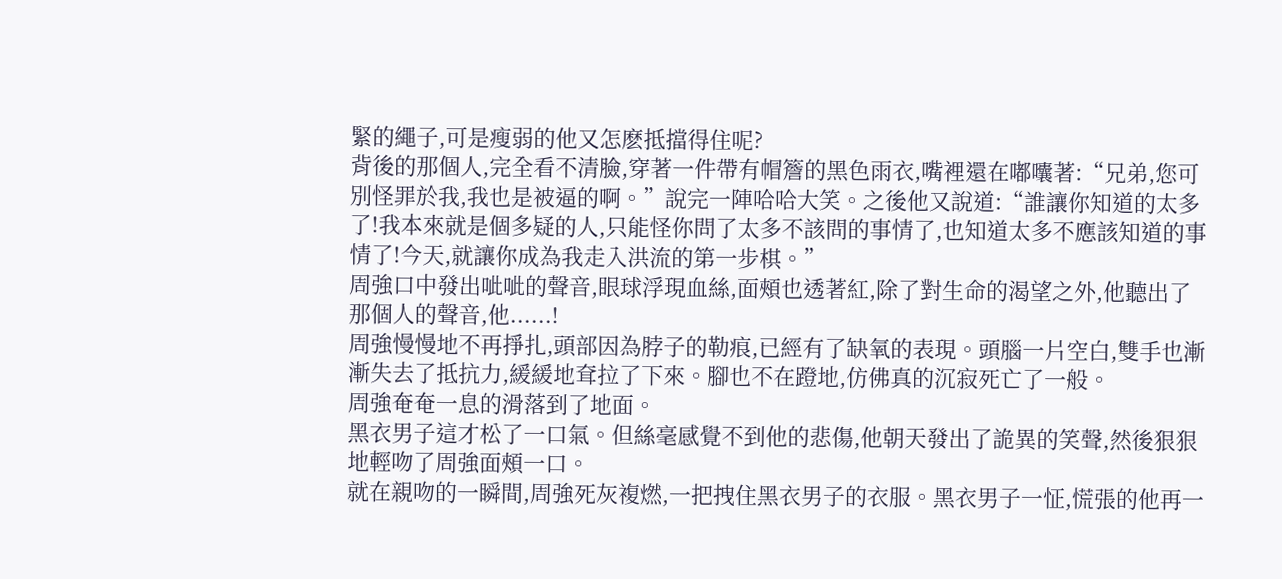緊的繩子,可是瘦弱的他又怎麽抵擋得住呢?
背後的那個人,完全看不清臉,穿著一件帶有帽簷的黑色雨衣,嘴裡還在嘟囔著:“兄弟,您可別怪罪於我,我也是被逼的啊。”說完一陣哈哈大笑。之後他又說道:“誰讓你知道的太多了!我本來就是個多疑的人,只能怪你問了太多不該問的事情了,也知道太多不應該知道的事情了!今天,就讓你成為我走入洪流的第一步棋。”
周強口中發出呲呲的聲音,眼球浮現血絲,面頰也透著紅,除了對生命的渴望之外,他聽出了那個人的聲音,他......!
周強慢慢地不再掙扎,頭部因為脖子的勒痕,已經有了缺氧的表現。頭腦一片空白,雙手也漸漸失去了抵抗力,緩緩地耷拉了下來。腳也不在蹬地,仿佛真的沉寂死亡了一般。
周強奄奄一息的滑落到了地面。
黑衣男子這才松了一口氣。但絲毫感覺不到他的悲傷,他朝天發出了詭異的笑聲,然後狠狠地輕吻了周強面頰一口。
就在親吻的一瞬間,周強死灰複燃,一把拽住黑衣男子的衣服。黑衣男子一怔,慌張的他再一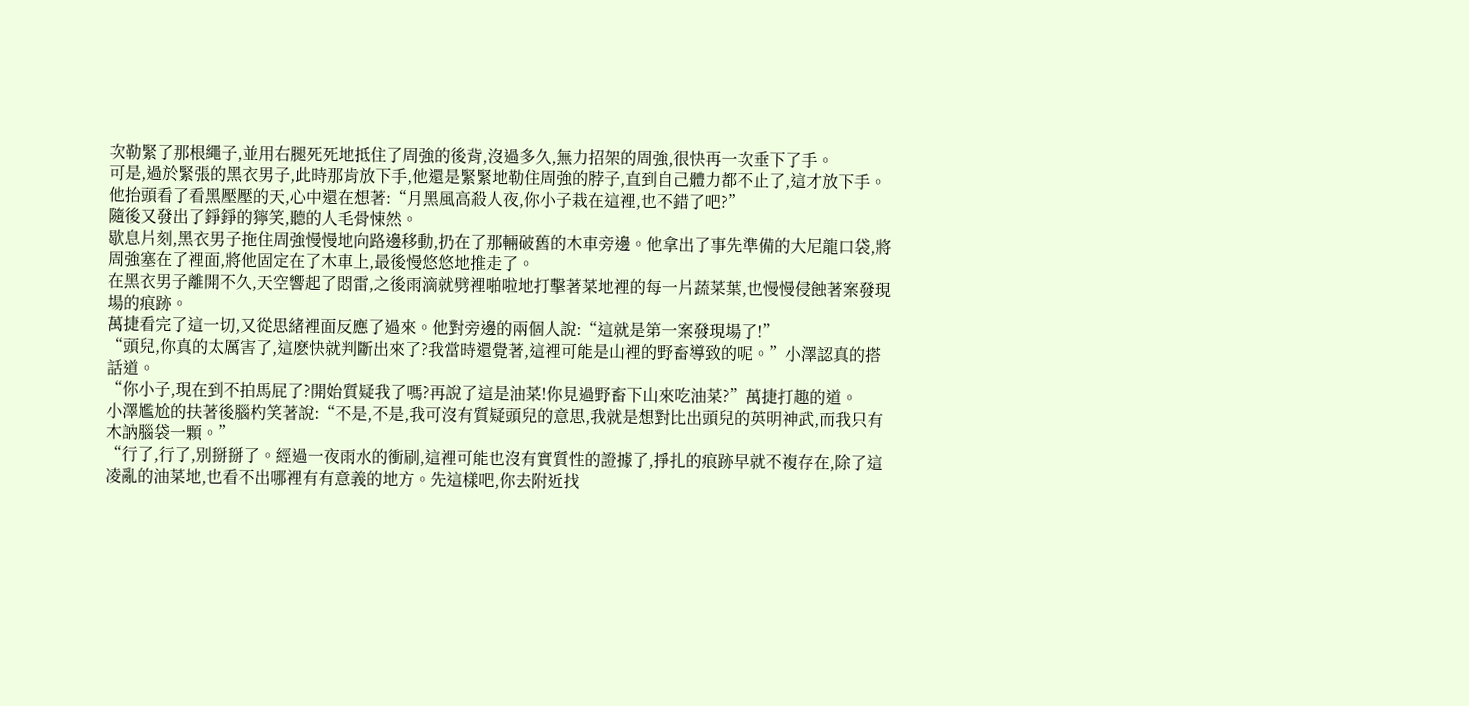次勒緊了那根繩子,並用右腿死死地抵住了周強的後背,沒過多久,無力招架的周強,很快再一次垂下了手。
可是,過於緊張的黑衣男子,此時那肯放下手,他還是緊緊地勒住周強的脖子,直到自己體力都不止了,這才放下手。
他抬頭看了看黑壓壓的天,心中還在想著:“月黑風高殺人夜,你小子栽在這裡,也不錯了吧?”
隨後又發出了錚錚的獰笑,聽的人毛骨悚然。
歇息片刻,黑衣男子拖住周強慢慢地向路邊移動,扔在了那輛破舊的木車旁邊。他拿出了事先準備的大尼龍口袋,將周強塞在了裡面,將他固定在了木車上,最後慢悠悠地推走了。
在黑衣男子離開不久,天空響起了悶雷,之後雨滴就劈裡啪啦地打擊著菜地裡的每一片蔬菜葉,也慢慢侵蝕著案發現場的痕跡。
萬捷看完了這一切,又從思緒裡面反應了過來。他對旁邊的兩個人說:“這就是第一案發現場了!”
“頭兒,你真的太厲害了,這麽快就判斷出來了?我當時還覺著,這裡可能是山裡的野畜導致的呢。”小澤認真的搭話道。
“你小子,現在到不拍馬屁了?開始質疑我了嗎?再說了這是油菜!你見過野畜下山來吃油菜?”萬捷打趣的道。
小澤尷尬的扶著後腦杓笑著說:“不是,不是,我可沒有質疑頭兒的意思,我就是想對比出頭兒的英明神武,而我只有木訥腦袋一顆。”
“行了,行了,別掰掰了。經過一夜雨水的衝刷,這裡可能也沒有實質性的證據了,掙扎的痕跡早就不複存在,除了這凌亂的油菜地,也看不出哪裡有有意義的地方。先這樣吧,你去附近找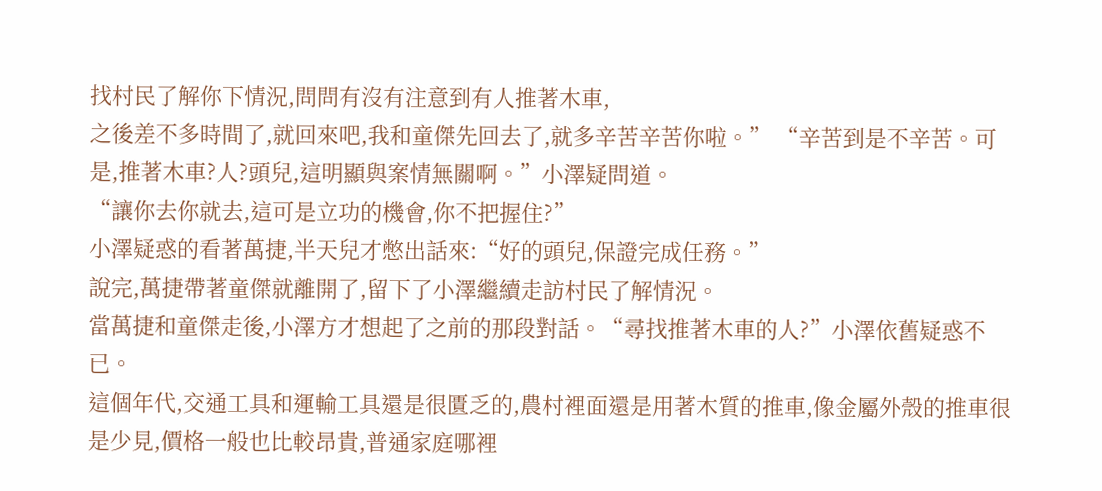找村民了解你下情況,問問有沒有注意到有人推著木車,
之後差不多時間了,就回來吧,我和童傑先回去了,就多辛苦辛苦你啦。” “辛苦到是不辛苦。可是,推著木車?人?頭兒,這明顯與案情無關啊。”小澤疑問道。
“讓你去你就去,這可是立功的機會,你不把握住?”
小澤疑惑的看著萬捷,半天兒才憋出話來:“好的頭兒,保證完成任務。”
說完,萬捷帶著童傑就離開了,留下了小澤繼續走訪村民了解情況。
當萬捷和童傑走後,小澤方才想起了之前的那段對話。“尋找推著木車的人?”小澤依舊疑惑不已。
這個年代,交通工具和運輸工具還是很匱乏的,農村裡面還是用著木質的推車,像金屬外殼的推車很是少見,價格一般也比較昂貴,普通家庭哪裡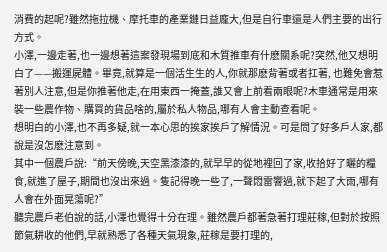消費的起呢?雖然拖拉機、摩托車的產業鏈日益龐大,但是自行車還是人們主要的出行方式。
小澤,一邊走著,也一邊想著這案發現場到底和木質推車有什麽關系呢?突然,他又想明白了——搬運屍體。畢竟,就算是一個活生生的人,你就那麽背著或者扛著, 也難免會惹著別人注意,但是你推著他走,在用東西一掩蓋,誰又會上前看兩眼呢?木車通常是用來裝一些農作物、購買的貨品啥的,屬於私人物品,哪有人會主動查看呢。
想明白的小澤,也不再多疑,就一本心思的挨家挨戶了解情況。可是問了好多戶人家,都說是沒怎麽注意到。
其中一個農戶說:“前天傍晚,天空黑漆漆的,就早早的從地裡回了家,收拾好了曬的糧食,就進了屋子,期間也沒出來過。隻記得晚一些了,一聲悶雷響過,就下起了大雨,哪有人會在外面晃蕩呢?”
聽完農戶老伯說的話,小澤也覺得十分在理。雖然農戶都著急著打理莊稼,但對於按照節氣耕收的他們,早就熟悉了各種天氣現象,莊稼是要打理的,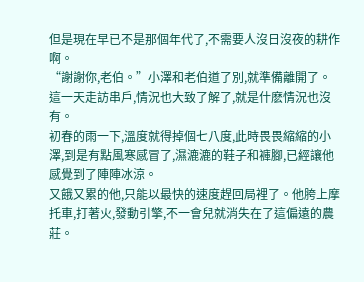但是現在早已不是那個年代了,不需要人沒日沒夜的耕作啊。
“謝謝你,老伯。”小澤和老伯道了別,就準備離開了。這一天走訪串戶,情況也大致了解了,就是什麽情況也沒有。
初春的雨一下,溫度就得掉個七八度,此時畏畏縮縮的小澤,到是有點風寒感冒了,濕漉漉的鞋子和褲腳,已經讓他感覺到了陣陣冰涼。
又餓又累的他,只能以最快的速度趕回局裡了。他胯上摩托車,打著火,發動引擎,不一會兒就消失在了這偏遠的農莊。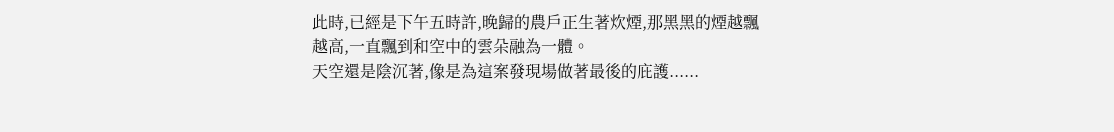此時,已經是下午五時許,晚歸的農戶正生著炊煙,那黑黑的煙越飄越高,一直飄到和空中的雲朵融為一體。
天空還是陰沉著,像是為這案發現場做著最後的庇護......